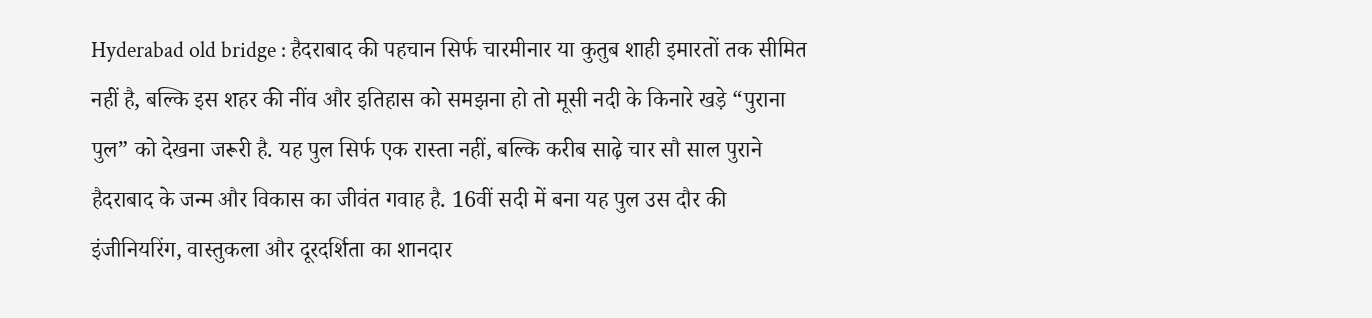Hyderabad old bridge : हैदराबाद की पहचान सिर्फ चारमीनार या कुतुब शाही इमारतों तक सीमित नहीं है, बल्कि इस शहर की नींव और इतिहास को समझना हो तो मूसी नदी के किनारे खड़े “पुराना पुल” को देखना जरूरी है. यह पुल सिर्फ एक रास्ता नहीं, बल्कि करीब साढ़े चार सौ साल पुराने हैदराबाद के जन्म और विकास का जीवंत गवाह है. 16वीं सदी में बना यह पुल उस दौर की इंजीनियरिंग, वास्तुकला और दूरदर्शिता का शानदार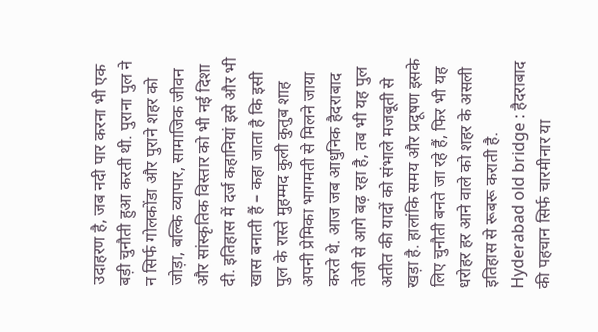उदाहरण है, जब नदी पार करना भी एक बड़ी चुनौती हुआ करती थी. पुराना पुल ने न सिर्फ गोलकोंडा और पुराने शहर को जोड़ा, बल्कि व्यापार, सामाजिक जीवन और सांस्कृतिक विस्तार को भी नई दिशा दी. इतिहास में दर्ज कहानियां इसे और भी खास बनाती हैं – कहा जाता है कि इसी पुल के रास्ते मुहम्मद कुली कुतुब शाह अपनी प्रेमिका भागमती से मिलने जाया करते थे. आज जब आधुनिक हैदराबाद तेजी से आगे बढ़ रहा है, तब भी यह पुल अतीत की यादों को संभाले मजबूती से खड़ा है. हालांकि समय और प्रदूषण इसके लिए चुनौती बनते जा रहे हैं, फिर भी यह धरोहर हर आने वाले को शहर के असली इतिहास से रूबरू कराती है.
Hyderabad old bridge : हैदराबाद की पहचान सिर्फ चारमीनार या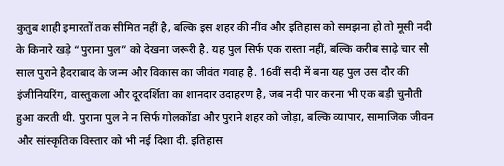कुतुब शाही इमारतों तक सीमित नहीं है, बल्कि इस शहर की नींव और इतिहास को समझना हो तो मूसी नदी के किनारे खड़े “पुराना पुल” को देखना जरूरी है. यह पुल सिर्फ एक रास्ता नहीं, बल्कि करीब साढ़े चार सौ साल पुराने हैदराबाद के जन्म और विकास का जीवंत गवाह है. 16वीं सदी में बना यह पुल उस दौर की इंजीनियरिंग, वास्तुकला और दूरदर्शिता का शानदार उदाहरण है, जब नदी पार करना भी एक बड़ी चुनौती हुआ करती थी. पुराना पुल ने न सिर्फ गोलकोंडा और पुराने शहर को जोड़ा, बल्कि व्यापार, सामाजिक जीवन और सांस्कृतिक विस्तार को भी नई दिशा दी. इतिहास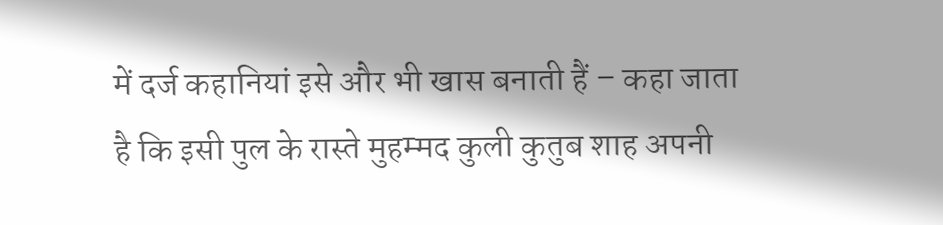में दर्ज कहानियां इसे और भी खास बनाती हैं – कहा जाता है कि इसी पुल के रास्ते मुहम्मद कुली कुतुब शाह अपनी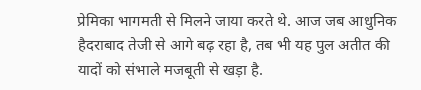प्रेमिका भागमती से मिलने जाया करते थे. आज जब आधुनिक हैदराबाद तेजी से आगे बढ़ रहा है, तब भी यह पुल अतीत की यादों को संभाले मजबूती से खड़ा है.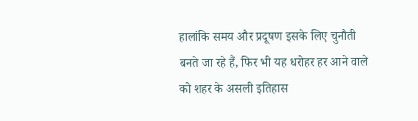हालांकि समय और प्रदूषण इसके लिए चुनौती बनते जा रहे हैं, फिर भी यह धरोहर हर आने वाले को शहर के असली इतिहास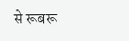से रूबरू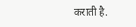कराती है.